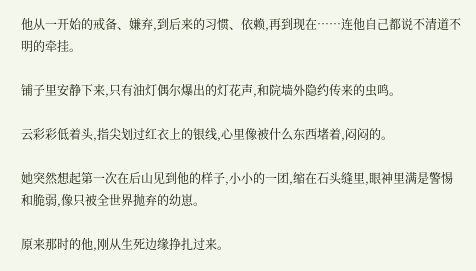他从一开始的戒备、嫌弃,到后来的习惯、依赖,再到现在……连他自己都说不清道不明的牵挂。

铺子里安静下来,只有油灯偶尔爆出的灯花声,和院墙外隐约传来的虫鸣。

云彩彩低着头,指尖划过红衣上的银线,心里像被什么东西堵着,闷闷的。

她突然想起第一次在后山见到他的样子,小小的一团,缩在石头缝里,眼神里满是警惕和脆弱,像只被全世界抛弃的幼崽。

原来那时的他,刚从生死边缘挣扎过来。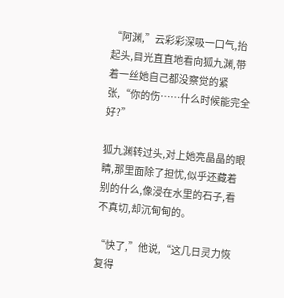“阿渊,”云彩彩深吸一口气,抬起头,目光直直地看向狐九渊,带着一丝她自己都没察觉的紧张,“你的伤……什么时候能完全好?”

狐九渊转过头,对上她亮晶晶的眼睛,那里面除了担忧,似乎还藏着别的什么,像浸在水里的石子,看不真切,却沉甸甸的。

“快了,”他说,“这几日灵力恢复得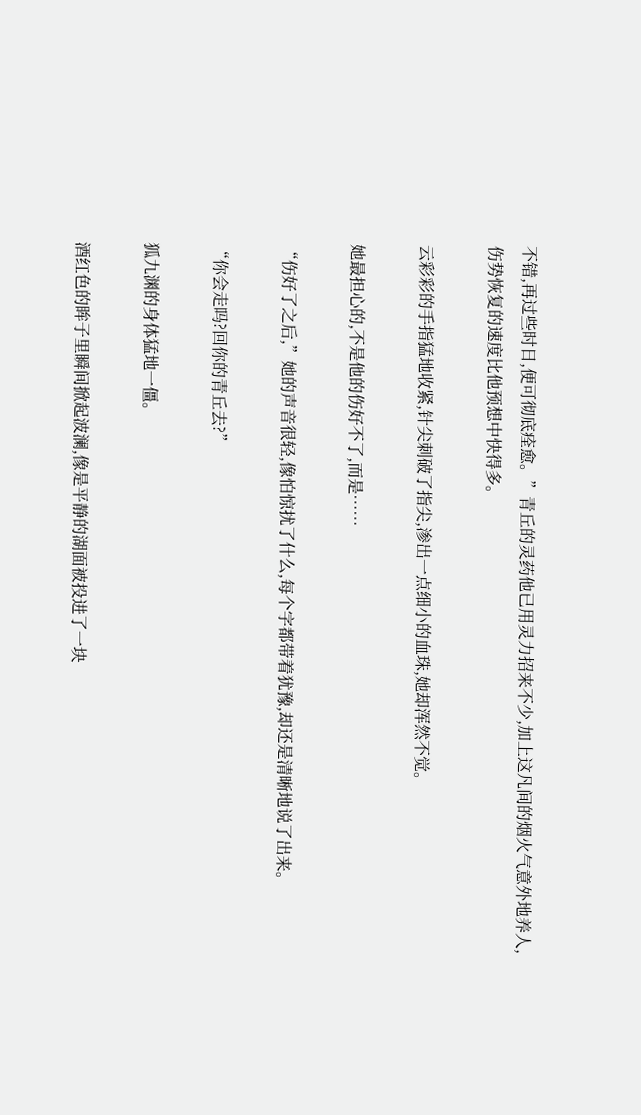不错,再过些时日,便可彻底痊愈。”青丘的灵药他已用灵力招来不少,加上这凡间的烟火气意外地养人,伤势恢复的速度比他预想中快得多。

云彩彩的手指猛地收紧,针尖刺破了指尖,渗出一点细小的血珠,她却浑然不觉。

她最担心的,不是他的伤好不了,而是……

“伤好了之后,”她的声音很轻,像怕惊扰了什么,每个字都带着犹豫,却还是清晰地说了出来。

“你会走吗?回你的青丘去?”

狐九渊的身体猛地一僵。

酒红色的眸子里瞬间掀起波澜,像是平静的湖面被投进了一块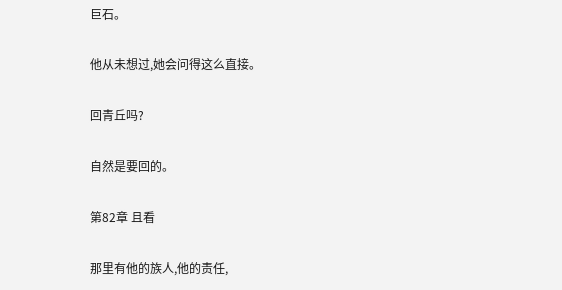巨石。

他从未想过,她会问得这么直接。

回青丘吗?

自然是要回的。

第82章 且看

那里有他的族人,他的责任,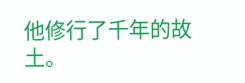他修行了千年的故土。